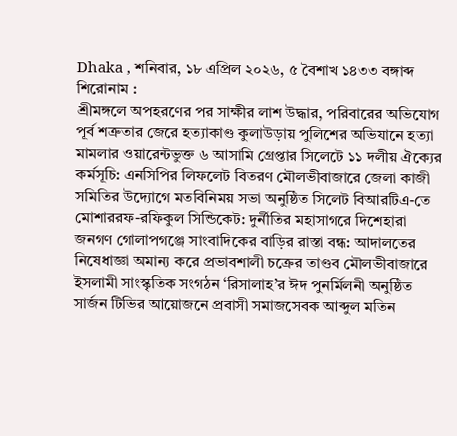Dhaka , শনিবার, ১৮ এপ্রিল ২০২৬, ৫ বৈশাখ ১৪৩৩ বঙ্গাব্দ
শিরোনাম :
শ্রীমঙ্গলে অপহরণের পর সাক্ষীর লাশ উদ্ধার, পরিবারের অভিযোগ পূর্ব শত্রুতার জেরে হত্যাকাণ্ড কুলাউড়ায় পুলিশের অভিযানে হত্যা মামলার ওয়ারেন্টভুক্ত ৬ আসামি গ্রেপ্তার সিলেটে ১১ দলীয় ঐক্যের কর্মসূচি: এনসিপির লিফলেট বিতরণ মৌলভীবাজারে জেলা কাজী সমিতির উদ্যোগে মতবিনিময় সভা অনুষ্ঠিত সিলেট বিআরটিএ-তে মোশাররফ-রফিকুল সিন্ডিকেট: দুর্নীতির মহাসাগরে দিশেহারা জনগণ গোলাপগঞ্জে সাংবাদিকের বাড়ির রাস্তা বন্ধ: আদালতের নিষেধাজ্ঞা অমান্য করে প্রভাবশালী চক্রের তাণ্ডব মৌলভীবাজারে ইসলামী সাংস্কৃতিক সংগঠন ‘রিসালাহ’র ঈদ পুনর্মিলনী অনুষ্ঠিত সার্জন টিভির আয়োজনে প্রবাসী সমাজসেবক আব্দুল মতিন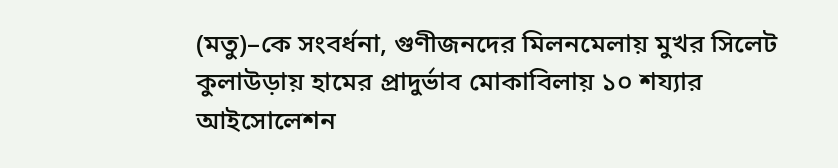(মতু)–কে সংবর্ধনা, গুণীজনদের মিলনমেলায় মুখর সিলেট কুলাউড়ায় হামের প্রাদুর্ভাব মোকাবিলায় ১০ শয্যার আইসোলেশন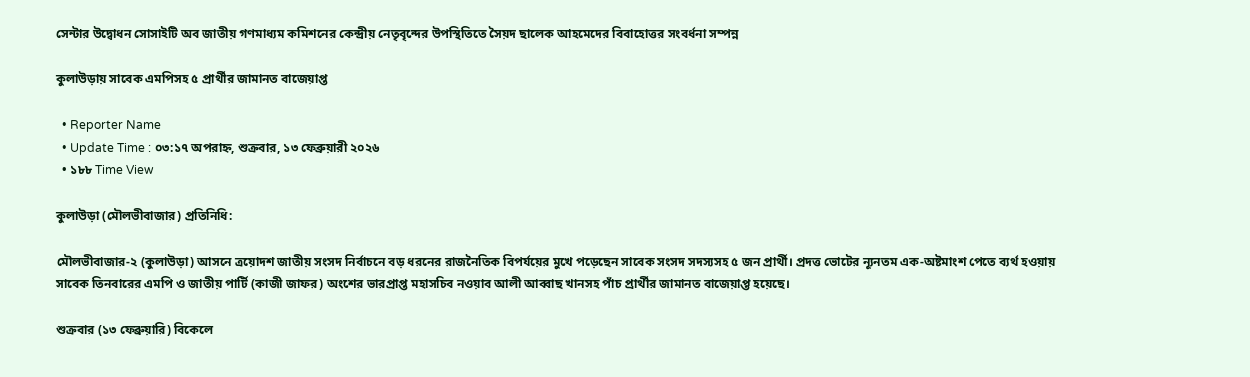সেন্টার উদ্বোধন সোসাইটি অব জাতীয় গণমাধ্যম কমিশনের কেন্দ্রীয় নেতৃবৃন্দের উপস্থিতিতে সৈয়দ ছালেক আহমেদের বিবাহোত্তর সংবর্ধনা সম্পন্ন

কুলাউড়ায় সাবেক এমপিসহ ৫ প্রার্থীর জামানত বাজেয়াপ্ত

  • Reporter Name
  • Update Time : ০৩:১৭ অপরাহ্ন, শুক্রবার, ১৩ ফেব্রুয়ারী ২০২৬
  • ১৮৮ Time View

কুলাউড়া (মৌলভীবাজার) প্রতিনিধি:

মৌলভীবাজার-২ (কুলাউড়া) আসনে ত্রয়োদশ জাতীয় সংসদ নির্বাচনে বড় ধরনের রাজনৈতিক বিপর্যয়ের মুখে পড়েছেন সাবেক সংসদ সদস্যসহ ৫ জন প্রার্থী। প্রদত্ত ভোটের ন্যূনতম এক-অষ্টমাংশ পেতে ব্যর্থ হওয়ায় সাবেক তিনবারের এমপি ও জাতীয় পার্টি (কাজী জাফর) অংশের ভারপ্রাপ্ত মহাসচিব নওয়াব আলী আব্বাছ খানসহ পাঁচ প্রার্থীর জামানত বাজেয়াপ্ত হয়েছে।

শুক্রবার (১৩ ফেব্রুয়ারি) বিকেলে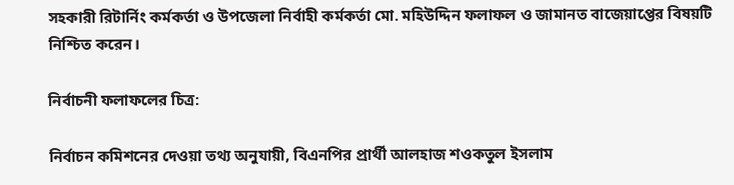সহকারী রিটার্নিং কর্মকর্তা ও উপজেলা নির্বাহী কর্মকর্তা মো. মহিউদ্দিন ফলাফল ও জামানত বাজেয়াপ্তের বিষয়টি নিশ্চিত করেন।

নির্বাচনী ফলাফলের চিত্র:

নির্বাচন কমিশনের দেওয়া তথ্য অনুযায়ী, বিএনপির প্রার্থী আলহাজ শওকতুল ইসলাম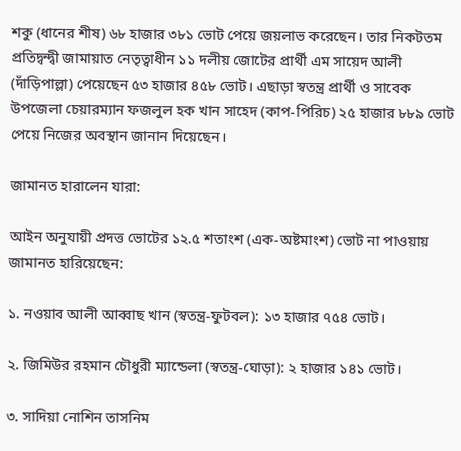শকু (ধানের শীষ) ৬৮ হাজার ৩৮১ ভোট পেয়ে জয়লাভ করেছেন। তার নিকটতম প্রতিদ্বন্দ্বী জামায়াত নেতৃত্বাধীন ১১ দলীয় জোটের প্রার্থী এম সায়েদ আলী (দাঁড়িপাল্লা) পেয়েছেন ৫৩ হাজার ৪৫৮ ভোট। এছাড়া স্বতন্ত্র প্রার্থী ও সাবেক উপজেলা চেয়ারম্যান ফজলুল হক খান সাহেদ (কাপ-পিরিচ) ২৫ হাজার ৮৮৯ ভোট পেয়ে নিজের অবস্থান জানান দিয়েছেন।

জামানত হারালেন যারা:

আইন অনুযায়ী প্রদত্ত ভোটের ১২.৫ শতাংশ (এক-অষ্টমাংশ) ভোট না পাওয়ায় জামানত হারিয়েছেন:

১. নওয়াব আলী আব্বাছ খান (স্বতন্ত্র-ফুটবল): ১৩ হাজার ৭৫৪ ভোট।

২. জিমিউর রহমান চৌধুরী ম্যান্ডেলা (স্বতন্ত্র-ঘোড়া): ২ হাজার ১৪১ ভোট।

৩. সাদিয়া নোশিন তাসনিম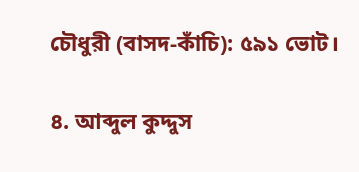চৌধুরী (বাসদ-কাঁচি): ৫৯১ ভোট।

৪. আব্দুল কুদ্দুস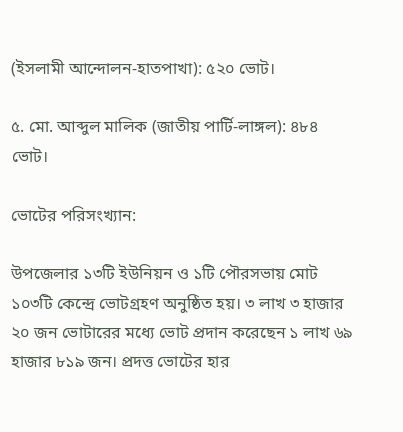(ইসলামী আন্দোলন-হাতপাখা): ৫২০ ভোট।

৫. মো. আব্দুল মালিক (জাতীয় পার্টি-লাঙ্গল): ৪৮৪ ভোট।

ভোটের পরিসংখ্যান:

উপজেলার ১৩টি ইউনিয়ন ও ১টি পৌরসভায় মোট ১০৩টি কেন্দ্রে ভোটগ্রহণ অনুষ্ঠিত হয়। ৩ লাখ ৩ হাজার ২০ জন ভোটারের মধ্যে ভোট প্রদান করেছেন ১ লাখ ৬৯ হাজার ৮১৯ জন। প্রদত্ত ভোটের হার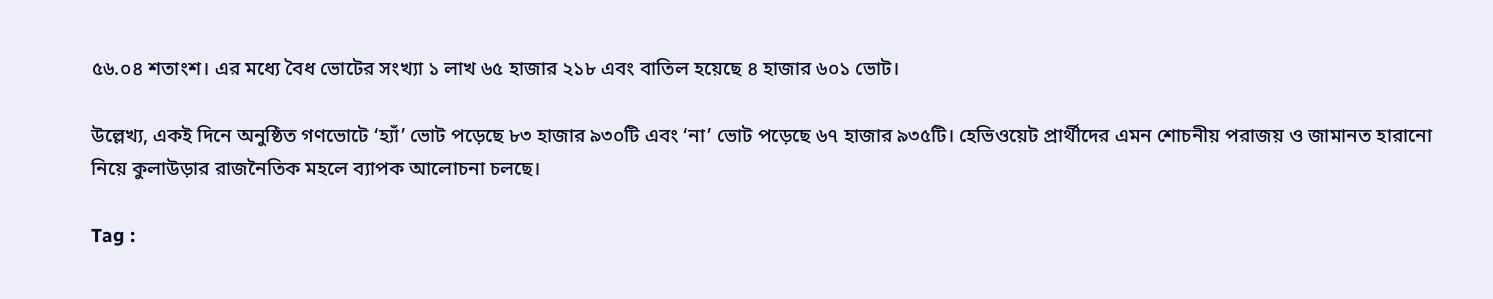৫৬.০৪ শতাংশ। এর মধ্যে বৈধ ভোটের সংখ্যা ১ লাখ ৬৫ হাজার ২১৮ এবং বাতিল হয়েছে ৪ হাজার ৬০১ ভোট।

উল্লেখ্য, একই দিনে অনুষ্ঠিত গণভোটে ‘হ্যাঁ’ ভোট পড়েছে ৮৩ হাজার ৯৩০টি এবং ‘না’ ভোট পড়েছে ৬৭ হাজার ৯৩৫টি। হেভিওয়েট প্রার্থীদের এমন শোচনীয় পরাজয় ও জামানত হারানো নিয়ে কুলাউড়ার রাজনৈতিক মহলে ব্যাপক আলোচনা চলছে।

Tag :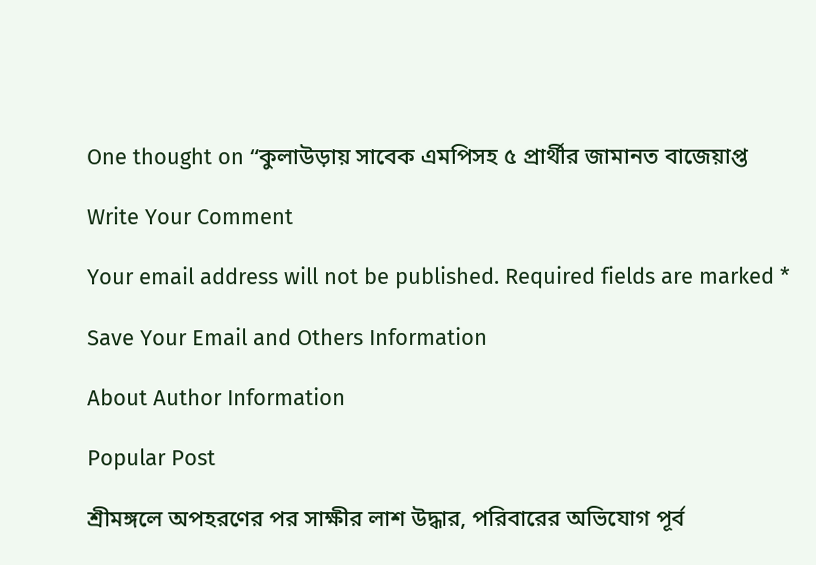One thought on “কুলাউড়ায় সাবেক এমপিসহ ৫ প্রার্থীর জামানত বাজেয়াপ্ত

Write Your Comment

Your email address will not be published. Required fields are marked *

Save Your Email and Others Information

About Author Information

Popular Post

শ্রীমঙ্গলে অপহরণের পর সাক্ষীর লাশ উদ্ধার, পরিবারের অভিযোগ পূর্ব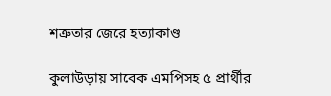শত্রুতার জেরে হত্যাকাণ্ড

কুলাউড়ায় সাবেক এমপিসহ ৫ প্রার্থীর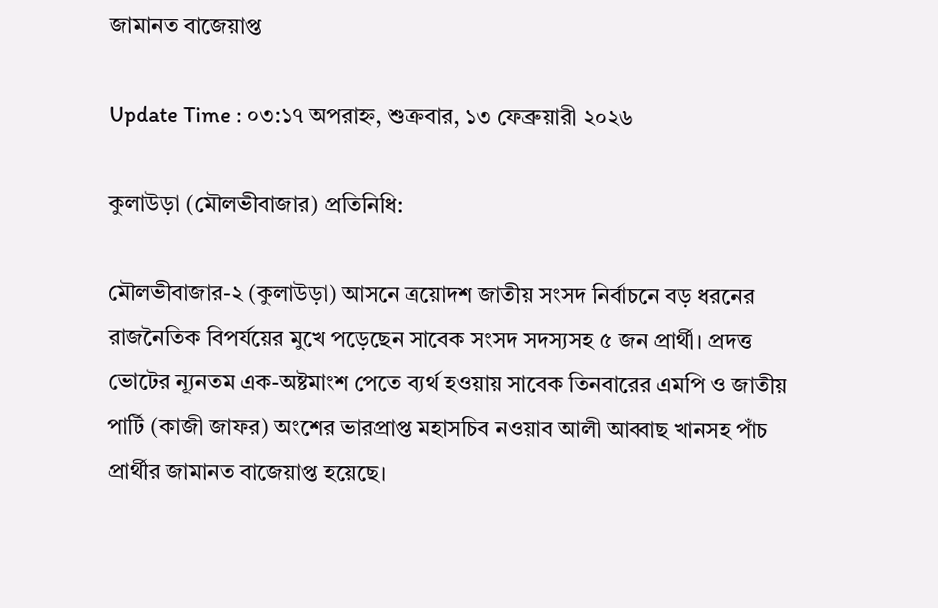জামানত বাজেয়াপ্ত

Update Time : ০৩:১৭ অপরাহ্ন, শুক্রবার, ১৩ ফেব্রুয়ারী ২০২৬

কুলাউড়া (মৌলভীবাজার) প্রতিনিধি:

মৌলভীবাজার-২ (কুলাউড়া) আসনে ত্রয়োদশ জাতীয় সংসদ নির্বাচনে বড় ধরনের রাজনৈতিক বিপর্যয়ের মুখে পড়েছেন সাবেক সংসদ সদস্যসহ ৫ জন প্রার্থী। প্রদত্ত ভোটের ন্যূনতম এক-অষ্টমাংশ পেতে ব্যর্থ হওয়ায় সাবেক তিনবারের এমপি ও জাতীয় পার্টি (কাজী জাফর) অংশের ভারপ্রাপ্ত মহাসচিব নওয়াব আলী আব্বাছ খানসহ পাঁচ প্রার্থীর জামানত বাজেয়াপ্ত হয়েছে।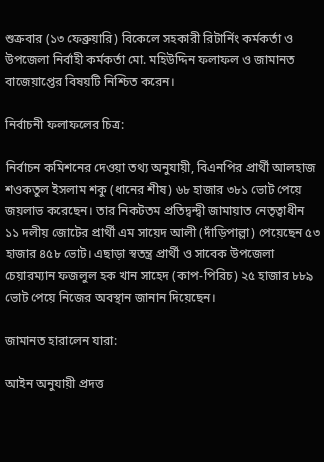শুক্রবার (১৩ ফেব্রুয়ারি) বিকেলে সহকারী রিটার্নিং কর্মকর্তা ও উপজেলা নির্বাহী কর্মকর্তা মো. মহিউদ্দিন ফলাফল ও জামানত বাজেয়াপ্তের বিষয়টি নিশ্চিত করেন।

নির্বাচনী ফলাফলের চিত্র:

নির্বাচন কমিশনের দেওয়া তথ্য অনুযায়ী, বিএনপির প্রার্থী আলহাজ শওকতুল ইসলাম শকু (ধানের শীষ) ৬৮ হাজার ৩৮১ ভোট পেয়ে জয়লাভ করেছেন। তার নিকটতম প্রতিদ্বন্দ্বী জামায়াত নেতৃত্বাধীন ১১ দলীয় জোটের প্রার্থী এম সায়েদ আলী (দাঁড়িপাল্লা) পেয়েছেন ৫৩ হাজার ৪৫৮ ভোট। এছাড়া স্বতন্ত্র প্রার্থী ও সাবেক উপজেলা চেয়ারম্যান ফজলুল হক খান সাহেদ (কাপ-পিরিচ) ২৫ হাজার ৮৮৯ ভোট পেয়ে নিজের অবস্থান জানান দিয়েছেন।

জামানত হারালেন যারা:

আইন অনুযায়ী প্রদত্ত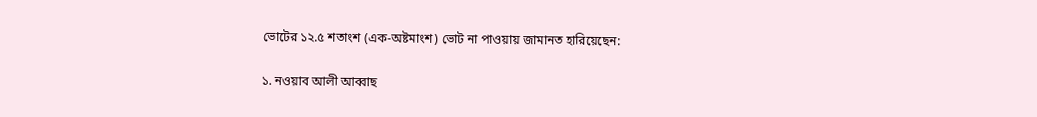ভোটের ১২.৫ শতাংশ (এক-অষ্টমাংশ) ভোট না পাওয়ায় জামানত হারিয়েছেন:

১. নওয়াব আলী আব্বাছ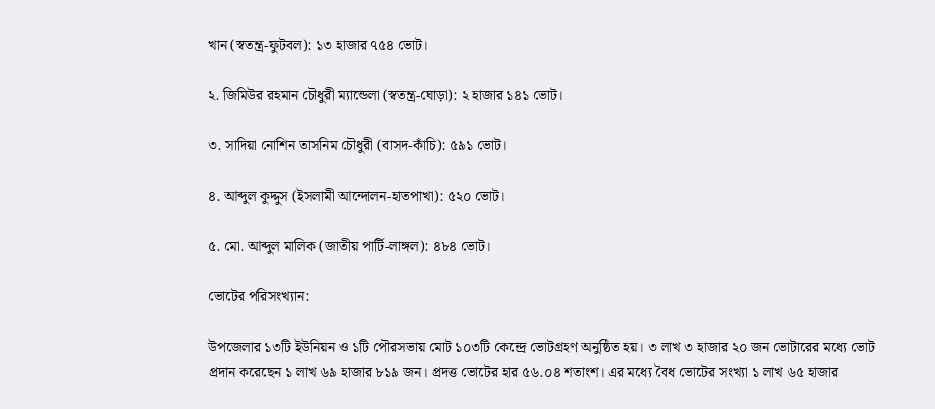খান (স্বতন্ত্র-ফুটবল): ১৩ হাজার ৭৫৪ ভোট।

২. জিমিউর রহমান চৌধুরী ম্যান্ডেলা (স্বতন্ত্র-ঘোড়া): ২ হাজার ১৪১ ভোট।

৩. সাদিয়া নোশিন তাসনিম চৌধুরী (বাসদ-কাঁচি): ৫৯১ ভোট।

৪. আব্দুল কুদ্দুস (ইসলামী আন্দোলন-হাতপাখা): ৫২০ ভোট।

৫. মো. আব্দুল মালিক (জাতীয় পার্টি-লাঙ্গল): ৪৮৪ ভোট।

ভোটের পরিসংখ্যান:

উপজেলার ১৩টি ইউনিয়ন ও ১টি পৌরসভায় মোট ১০৩টি কেন্দ্রে ভোটগ্রহণ অনুষ্ঠিত হয়। ৩ লাখ ৩ হাজার ২০ জন ভোটারের মধ্যে ভোট প্রদান করেছেন ১ লাখ ৬৯ হাজার ৮১৯ জন। প্রদত্ত ভোটের হার ৫৬.০৪ শতাংশ। এর মধ্যে বৈধ ভোটের সংখ্যা ১ লাখ ৬৫ হাজার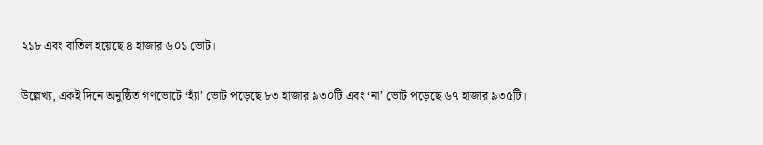২১৮ এবং বাতিল হয়েছে ৪ হাজার ৬০১ ভোট।

উল্লেখ্য, একই দিনে অনুষ্ঠিত গণভোটে ‘হ্যাঁ’ ভোট পড়েছে ৮৩ হাজার ৯৩০টি এবং ‘না’ ভোট পড়েছে ৬৭ হাজার ৯৩৫টি।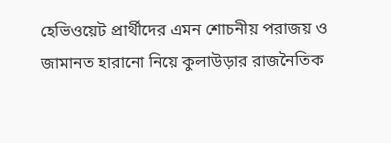হেভিওয়েট প্রার্থীদের এমন শোচনীয় পরাজয় ও জামানত হারানো নিয়ে কুলাউড়ার রাজনৈতিক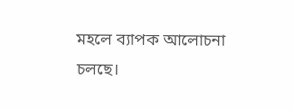মহলে ব্যাপক আলোচনা চলছে।